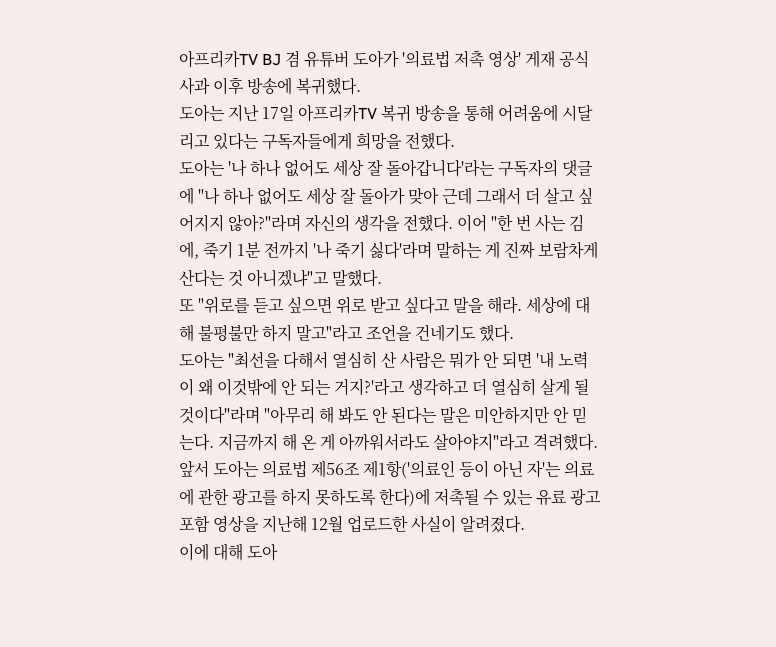아프리카TV BJ 겸 유튜버 도아가 '의료법 저촉 영상' 게재 공식 사과 이후 방송에 복귀했다.
도아는 지난 17일 아프리카TV 복귀 방송을 통해 어려움에 시달리고 있다는 구독자들에게 희망을 전했다.
도아는 '나 하나 없어도 세상 잘 돌아갑니다'라는 구독자의 댓글에 "나 하나 없어도 세상 잘 돌아가 맞아 근데 그래서 더 살고 싶어지지 않아?"라며 자신의 생각을 전했다. 이어 "한 번 사는 김에, 죽기 1분 전까지 '나 죽기 싫다'라며 말하는 게 진짜 보람차게 산다는 것 아니겠냐"고 말했다.
또 "위로를 듣고 싶으면 위로 받고 싶다고 말을 해라. 세상에 대해 불평불만 하지 말고"라고 조언을 건네기도 했다.
도아는 "최선을 다해서 열심히 산 사람은 뭐가 안 되면 '내 노력이 왜 이것밖에 안 되는 거지?'라고 생각하고 더 열심히 살게 될 것이다"라며 "아무리 해 봐도 안 된다는 말은 미안하지만 안 믿는다. 지금까지 해 온 게 아까워서라도 살아야지"라고 격려했다.
앞서 도아는 의료법 제56조 제1항('의료인 등이 아닌 자'는 의료에 관한 광고를 하지 못하도록 한다)에 저촉될 수 있는 유료 광고 포함 영상을 지난해 12월 업로드한 사실이 알려졌다.
이에 대해 도아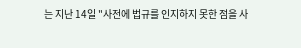는 지난 14일 "사전에 법규를 인지하지 못한 점을 사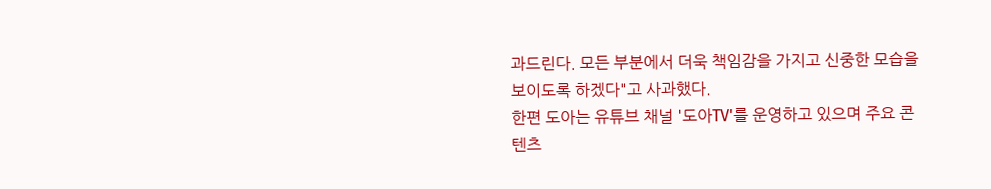과드린다. 모든 부분에서 더욱 책임감을 가지고 신중한 모습을 보이도록 하겠다"고 사과했다.
한편 도아는 유튜브 채널 '도아TV'를 운영하고 있으며 주요 콘텐츠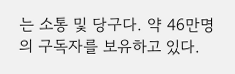는 소통 및 당구다. 약 46만명의 구독자를 보유하고 있다.